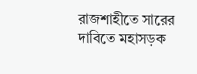রাজশাহীতে সারের দাবিতে মহাসড়ক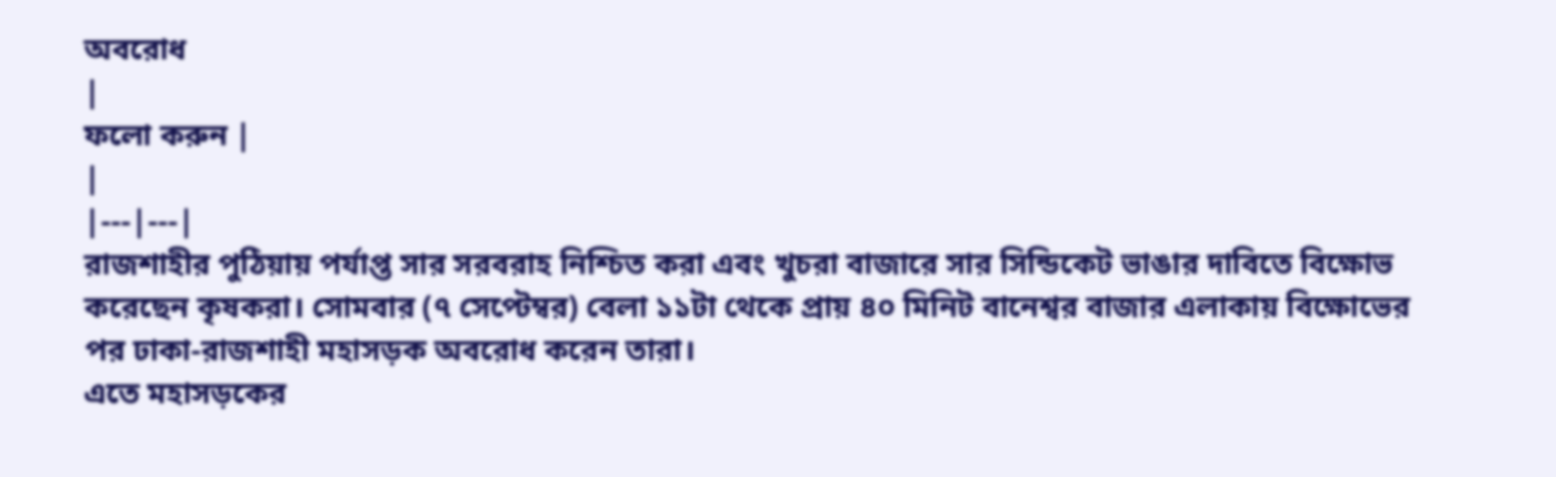অবরোধ
|
ফলো করুন |
|
|---|---|
রাজশাহীর পুঠিয়ায় পর্যাপ্ত সার সরবরাহ নিশ্চিত করা এবং খুচরা বাজারে সার সিন্ডিকেট ভাঙার দাবিতে বিক্ষোভ করেছেন কৃষকরা। সোমবার (৭ সেপ্টেম্বর) বেলা ১১টা থেকে প্রায় ৪০ মিনিট বানেশ্বর বাজার এলাকায় বিক্ষোভের পর ঢাকা-রাজশাহী মহাসড়ক অবরোধ করেন তারা।
এতে মহাসড়কের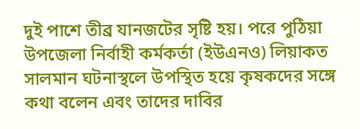দুই পাশে তীব্র যানজটের সৃষ্টি হয়। পরে পুঠিয়া উপজেলা নির্বাহী কর্মকর্তা (ইউএনও) লিয়াকত সালমান ঘটনাস্থলে উপস্থিত হয়ে কৃষকদের সঙ্গে কথা বলেন এবং তাদের দাবির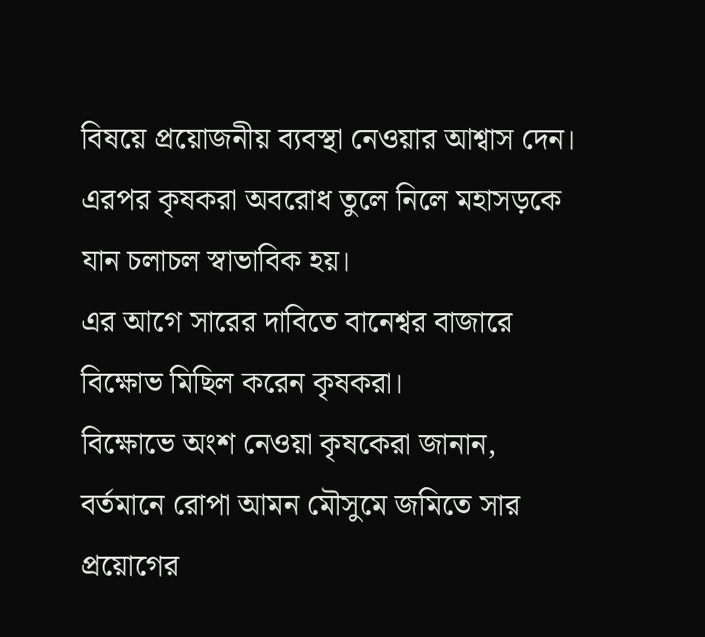বিষয়ে প্রয়োজনীয় ব্যবস্থা নেওয়ার আশ্বাস দেন। এরপর কৃষকরা অবরোধ তুলে নিলে মহাসড়কে যান চলাচল স্বাভাবিক হয়।
এর আগে সারের দাবিতে বানেশ্বর বাজারে বিক্ষোভ মিছিল করেন কৃষকরা।
বিক্ষোভে অংশ নেওয়া কৃষকেরা জানান, বর্তমানে রোপা আমন মৌসুমে জমিতে সার প্রয়োগের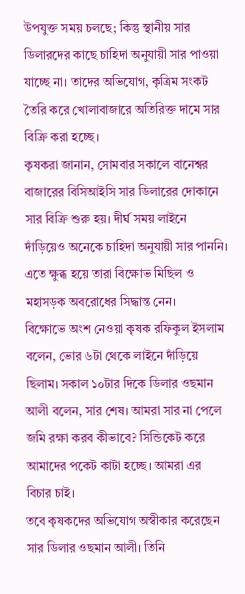উপযুক্ত সময় চলছে; কিন্তু স্থানীয় সার ডিলারদের কাছে চাহিদা অনুযায়ী সার পাওয়া যাচ্ছে না। তাদের অভিযোগ, কৃত্রিম সংকট তৈরি করে খোলাবাজারে অতিরিক্ত দামে সার বিক্রি করা হচ্ছে।
কৃষকরা জানান, সোমবার সকালে বানেশ্বর বাজারের বিসিআইসি সার ডিলারের দোকানে সার বিক্রি শুরু হয়। দীর্ঘ সময় লাইনে দাঁড়িয়েও অনেকে চাহিদা অনুযায়ী সার পাননি। এতে ক্ষুব্ধ হয়ে তারা বিক্ষোভ মিছিল ও মহাসড়ক অবরোধের সিদ্ধান্ত নেন।
বিক্ষোভে অংশ নেওয়া কৃষক রফিকুল ইসলাম বলেন, ভোর ৬টা থেকে লাইনে দাঁড়িয়ে ছিলাম। সকাল ১০টার দিকে ডিলার ওছমান আলী বলেন, সার শেষ। আমরা সার না পেলে জমি রক্ষা করব কীভাবে? সিন্ডিকেট করে আমাদের পকেট কাটা হচ্ছে। আমরা এর বিচার চাই।
তবে কৃষকদের অভিযোগ অস্বীকার করেছেন সার ডিলার ওছমান আলী। তিনি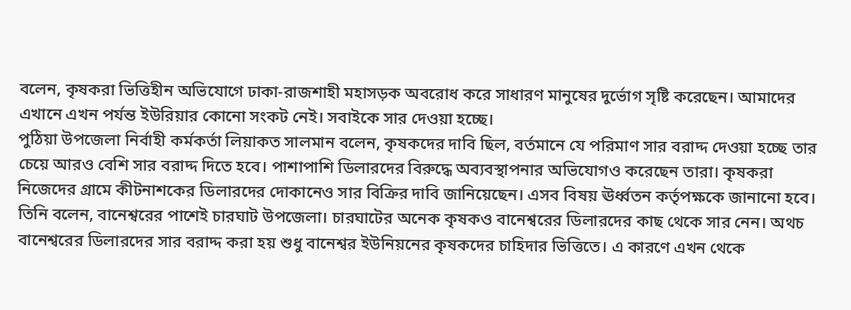বলেন, কৃষকরা ভিত্তিহীন অভিযোগে ঢাকা-রাজশাহী মহাসড়ক অবরোধ করে সাধারণ মানুষের দুর্ভোগ সৃষ্টি করেছেন। আমাদের এখানে এখন পর্যন্ত ইউরিয়ার কোনো সংকট নেই। সবাইকে সার দেওয়া হচ্ছে।
পুঠিয়া উপজেলা নির্বাহী কর্মকর্তা লিয়াকত সালমান বলেন, কৃষকদের দাবি ছিল, বর্তমানে যে পরিমাণ সার বরাদ্দ দেওয়া হচ্ছে তার চেয়ে আরও বেশি সার বরাদ্দ দিতে হবে। পাশাপাশি ডিলারদের বিরুদ্ধে অব্যবস্থাপনার অভিযোগও করেছেন তারা। কৃষকরা নিজেদের গ্রামে কীটনাশকের ডিলারদের দোকানেও সার বিক্রির দাবি জানিয়েছেন। এসব বিষয় ঊর্ধ্বতন কর্তৃপক্ষকে জানানো হবে।
তিনি বলেন, বানেশ্বরের পাশেই চারঘাট উপজেলা। চারঘাটের অনেক কৃষকও বানেশ্বরের ডিলারদের কাছ থেকে সার নেন। অথচ বানেশ্বরের ডিলারদের সার বরাদ্দ করা হয় শুধু বানেশ্বর ইউনিয়নের কৃষকদের চাহিদার ভিত্তিতে। এ কারণে এখন থেকে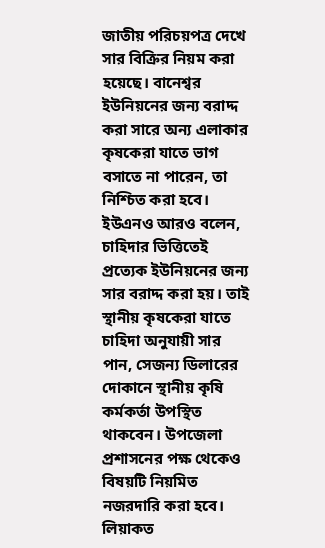জাতীয় পরিচয়পত্র দেখে সার বিক্রির নিয়ম করা হয়েছে। বানেশ্বর ইউনিয়নের জন্য বরাদ্দ করা সারে অন্য এলাকার কৃষকেরা যাতে ভাগ বসাতে না পারেন, তা নিশ্চিত করা হবে।
ইউএনও আরও বলেন, চাহিদার ভিত্তিতেই প্রত্যেক ইউনিয়নের জন্য সার বরাদ্দ করা হয়। তাই স্থানীয় কৃষকেরা যাতে চাহিদা অনুযায়ী সার পান, সেজন্য ডিলারের দোকানে স্থানীয় কৃষি কর্মকর্তা উপস্থিত থাকবেন। উপজেলা প্রশাসনের পক্ষ থেকেও বিষয়টি নিয়মিত নজরদারি করা হবে।
লিয়াকত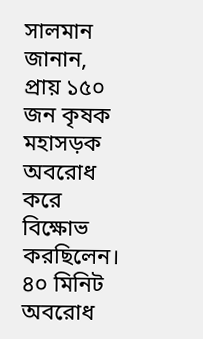সালমান জানান, প্রায় ১৫০ জন কৃষক মহাসড়ক অবরোধ করে বিক্ষোভ করছিলেন। ৪০ মিনিট অবরোধ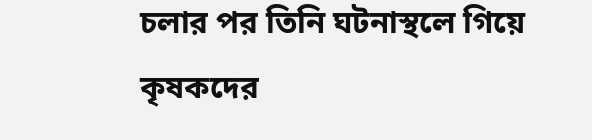চলার পর তিনি ঘটনাস্থলে গিয়ে কৃষকদের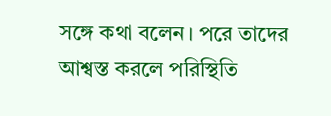সঙ্গে কথা বলেন। পরে তাদের আশ্বস্ত করলে পরিস্থিতি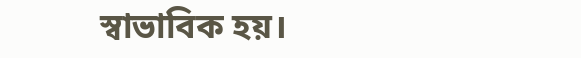স্বাভাবিক হয়।